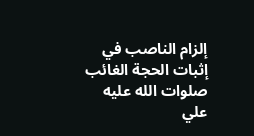إلزام الناصب في إثبات الحجة الغائب صلوات الله عليه
علي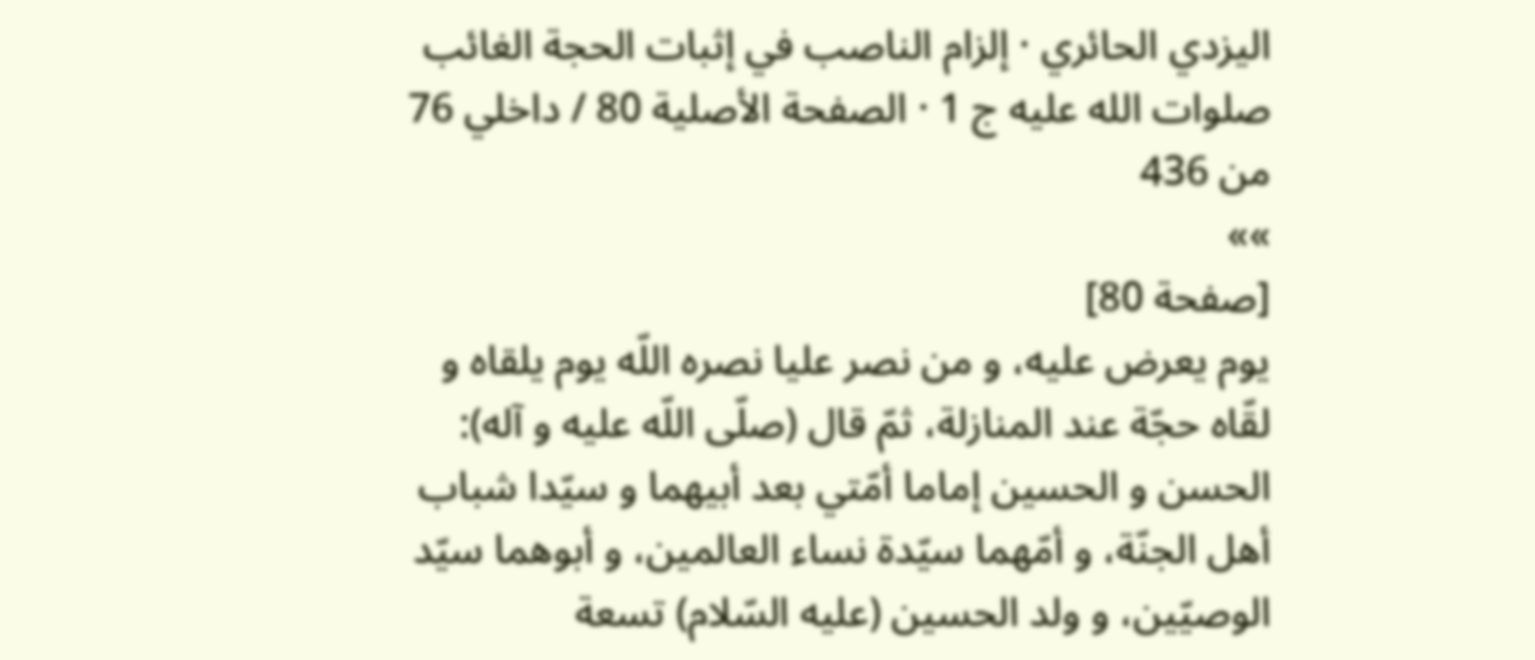اليزدي الحائري · إلزام الناصب في إثبات الحجة الغائب صلوات الله عليه ج 1 · الصفحة الأصلية 80 / داخلي 76 من 436
»»
[صفحة 80]
يوم يعرض عليه، و من نصر عليا نصره اللّه يوم يلقاه و لقّاه حجّة عند المنازلة، ثمّ قال (صلّى اللّه عليه و آله):
الحسن و الحسين إماما أمّتي بعد أبيهما و سيّدا شباب أهل الجنّة، و أمّهما سيّدة نساء العالمين، و أبوهما سيّد الوصيّين، و ولد الحسين (عليه السّلام) تسعة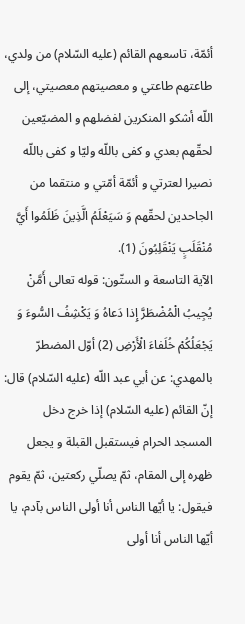أئمّة، تاسعهم القائم (عليه السّلام) من ولدي، طاعتهم طاعتي و معصيتهم معصيتي، إلى اللّه أشكو المنكرين لفضلهم و المضيّعين لحقّهم بعدي و كفى باللّه وليّا و كفى باللّه نصيرا لعترتي و أئمّة أمّتي و منتقما من الجاحدين لحقّهم وَ سَيَعْلَمُ الَّذِينَ ظَلَمُوا أَيَّ مُنْقَلَبٍ يَنْقَلِبُونَ (1).
الآية التاسعة و الستّون: قوله تعالى أَمَّنْ يُجِيبُ الْمُضْطَرَّ إِذا دَعاهُ وَ يَكْشِفُ السُّوءَ وَ يَجْعَلُكُمْ خُلَفاءَ الْأَرْضِ (2) أوّل المضطرّ بالمهدي: عن أبي عبد اللّه (عليه السّلام) قال: إنّ القائم (عليه السّلام) إذا خرج دخل المسجد الحرام فيستقبل القبلة و يجعل ظهره إلى المقام، ثمّ يصلّي ركعتين، ثمّ يقوم فيقول: يا أيّها الناس أنا أولى الناس بآدم، يا أيّها الناس أنا أولى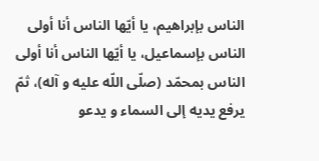الناس بإبراهيم، يا أيّها الناس أنا أولى الناس بإسماعيل، يا أيّها الناس أنا أولى الناس بمحمّد (صلّى اللّه عليه و آله)، ثمّ يرفع يديه إلى السماء و يدعو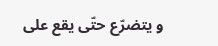و يتضرّع حتّى يقع على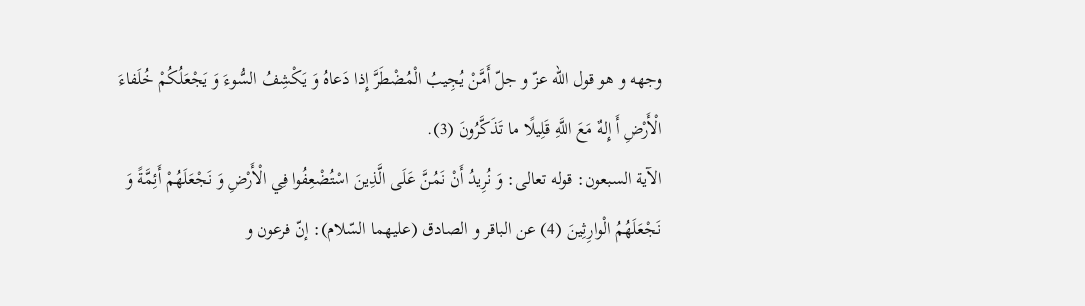وجهه و هو قول اللّه عزّ و جلّ أَمَّنْ يُجِيبُ الْمُضْطَرَّ إِذا دَعاهُ وَ يَكْشِفُ السُّوءَ وَ يَجْعَلُكُمْ خُلَفاءَ الْأَرْضِ أَ إِلهٌ مَعَ اللَّهِ قَلِيلًا ما تَذَكَّرُونَ (3).
الآية السبعون: قوله تعالى: وَ نُرِيدُ أَنْ نَمُنَّ عَلَى الَّذِينَ اسْتُضْعِفُوا فِي الْأَرْضِ وَ نَجْعَلَهُمْ أَئِمَّةً وَ نَجْعَلَهُمُ الْوارِثِينَ (4) عن الباقر و الصادق (عليهما السّلام): إنّ فرعون و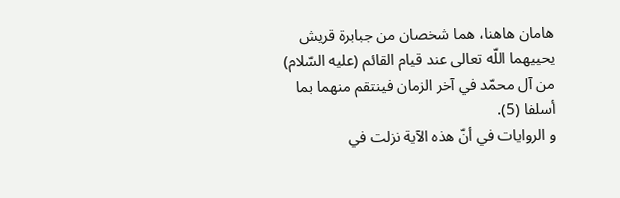هامان هاهنا، هما شخصان من جبابرة قريش يحييهما اللّه تعالى عند قيام القائم (عليه السّلام) من آل محمّد في آخر الزمان فينتقم منهما بما أسلفا (5).
و الروايات في أنّ هذه الآية نزلت في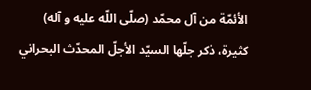الأئمّة من آل محمّد (صلّى اللّه عليه و آله) كثيرة، ذكر جلّها السيّد الأجلّ المحدّث البحراني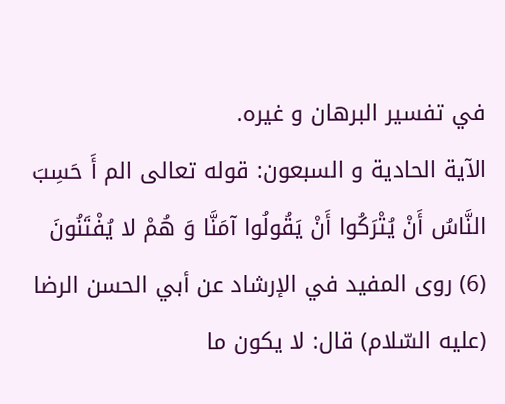في تفسير البرهان و غيره.
الآية الحادية و السبعون: قوله تعالى الم أَ حَسِبَ النَّاسُ أَنْ يُتْرَكُوا أَنْ يَقُولُوا آمَنَّا وَ هُمْ لا يُفْتَنُونَ (6) روى المفيد في الإرشاد عن أبي الحسن الرضا (عليه السّلام) قال: لا يكون ما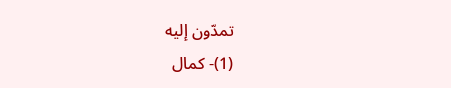تمدّون إليه
(1)- كمال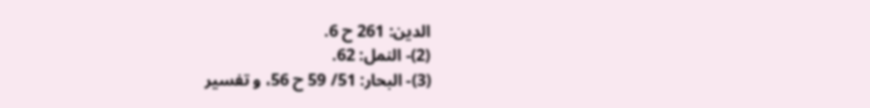الدين: 261 ح 6.
(2)- النمل: 62.
(3)- البحار: 51/ 59 ح 56، و تفسير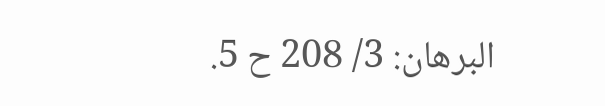البرهان: 3/ 208 ح 5.